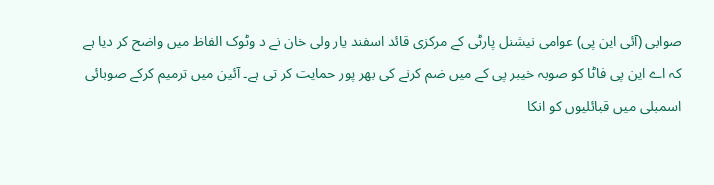صوابی (آئی این پی) عوامی نیشنل پارٹی کے مرکزی قائد اسفند یار ولی خان نے د وٹوک الفاظ میں واضح کر دیا ہے کہ اے این پی فاٹا کو صوبہ خیبر پی کے میں ضم کرنے کی بھر پور حمایت کر تی ہے۔ آئین میں ترمیم کرکے صوبائی اسمبلی میں قبائلیوں کو انکا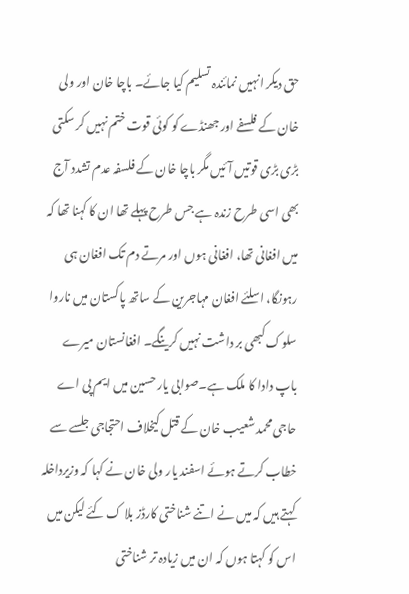حق دیکر انہیں نمائندہ تسلیم کیا جائے۔ باچا خان اور ولی خان کے فلسفے اور جھنڈے کو کوئی قوت ختم نہیں کر سکتی بڑی بڑی قوتیں آئیں مگر باچا خان کے فلسفہ عدم تشدد آج بھی اسی طرح زندہ ہے جس طرح پہلے تھا ان کا کہنا تھا کہ میں افغانی تھا، افغانی ہوں اور مرتے دم تک افغان ہی رہونگا، اسلئے افغان مہاجرین کے ساتھ پاکستان میں ناروا سلوک کبھی بر داشت نہیں کرینگے۔ افغانستان میرے باپ دادا کا ملک ہے۔صوابی یار حسین میں ایم پی اے حاجی محمد شعیب خان کے قتل کیخلاف احتجاجی جلسے سے خطاب کرتے ہوئے اسفند یار ولی خان نے کہا کہ وزیرداخلہ کہتے ہیں کہ میں نے اتنے شناختی کارڈز بلا ک کئے لیکن میں اس کو کہتا ہوں کہ ان میں زیادہ تر شناختی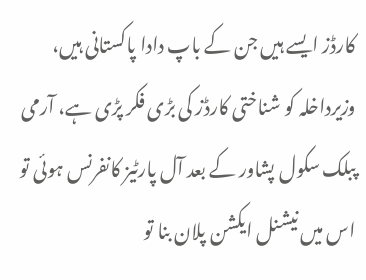کارڈز ایسے ہیں جن کے باپ دادا پاکستانی ہیں، وزیرداخلہ کو شناختی کارڈز کی بڑی فکر پڑی ہے، آرمی پبلک سکول پشاور کے بعد آل پارٹیز کانفرنس ہوئی تو اس میں نیشنل ایکشن پلان بنا تو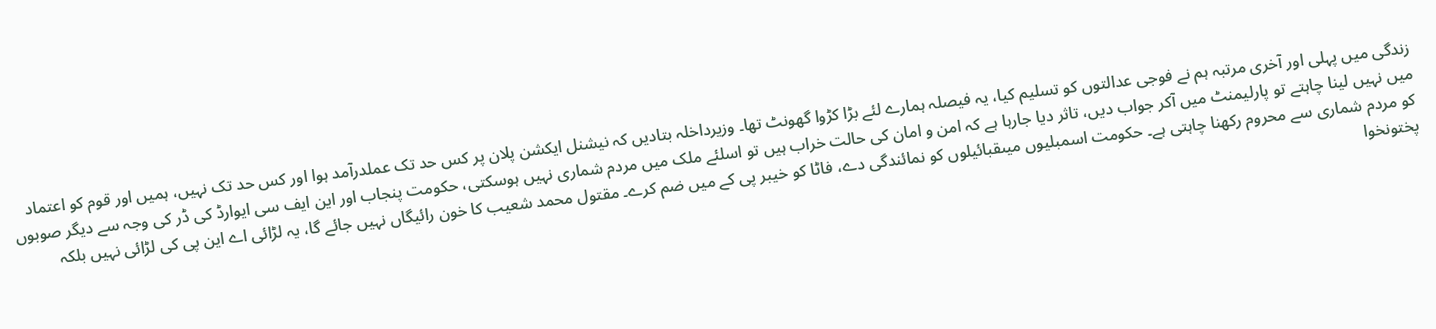زندگی میں پہلی اور آخری مرتبہ ہم نے فوجی عدالتوں کو تسلیم کیا، یہ فیصلہ ہمارے لئے بڑا کڑوا گھونٹ تھا۔ وزیرداخلہ بتادیں کہ نیشنل ایکشن پلان پر کس حد تک عملدرآمد ہوا اور کس حد تک نہیں، ہمیں اور قوم کو اعتماد میں نہیں لینا چاہتے تو پارلیمنٹ میں آکر جواب دیں، تاثر دیا جارہا ہے کہ امن و امان کی حالت خراب ہیں تو اسلئے ملک میں مردم شماری نہیں ہوسکتی، حکومت پنجاب اور این ایف سی ایوارڈ کی ڈر کی وجہ سے دیگر صوبوں کو مردم شماری سے محروم رکھنا چاہتی ہے۔ حکومت اسمبلیوں میںقبائیلوں کو نمائندگی دے، فاٹا کو خیبر پی کے میں ضم کرے۔ مقتول محمد شعیب کا خون رائیگاں نہیں جائے گا، یہ لڑائی اے این پی کی لڑائی نہیں بلکہ پختونخوا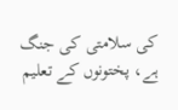کی سلامتی کی جنگ ہے، پختونوں کے تعلیم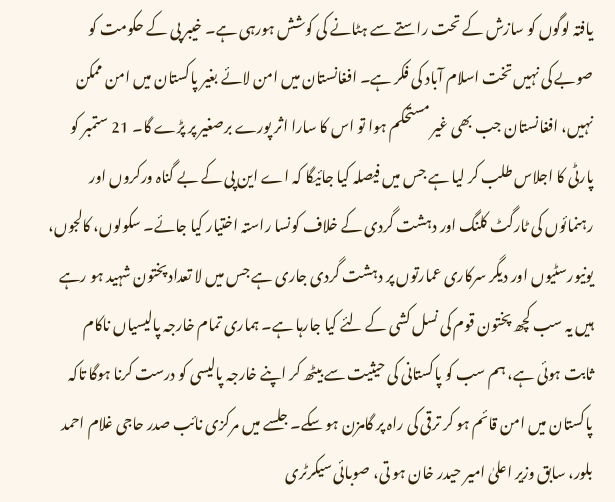یافتہ لوگوں کو سازش کے تحت راستے سے ہٹانے کی کوشش ہورہی ہے۔ خیبر پی کے حکومت کو صوبے کی نہیں تخت اسلام آباد کی فکر ہے۔ افغانستان میں امن لائے بغیر پاکستان میں امن ممکن نہیں، افغانستان جب بھی غیر مستحکم ہوا تو اس کا سارا اثر پورے برصغیر پر پڑے گا۔ 21 ستمبر کو پارٹی کا اجلاس طلب کر لیا ہے جس میں فیصلہ کیا جائیگا کہ اے این پی کے بے گناہ ورکروں اور رہنمائوں کی ٹارگٹ کلنگ اور دہشت گردی کے خلاف کونسا راستہ اختیار کیا جائے۔ سکولوں، کالجوں، یونیورسٹیوں اور دیگر سرکاری عمارتوں پر دہشت گردی جاری ہے جس میں لا تعداد پختون شہید ہو رہے ہیں یہ سب کچھ پختون قوم کی نسل کشی کے لئے کیا جارہا ہے۔ ہماری تمام خارجہ پالیسیاں ناکام ثابت ہوئی ہے، ہم سب کو پاکستانی کی حیثیت سے بیٹھ کر اپنے خارجہ پالیسی کو درست کرنا ہوگا تاکہ پاکستان میں امن قائم ہو کر ترقی کی راہ پر گامزن ہو سکے۔ جلسے میں مرکزی نائب صدر حاجی غلام احمد بلور، سابق وزیر اعلیٰ امیر حیدر خان ہو تی، صوبائی سیکرٹری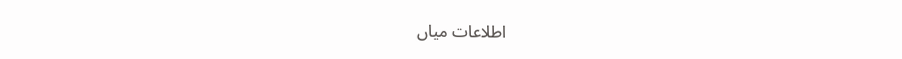اطلاعات میاں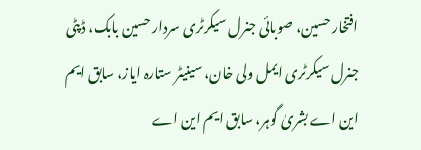افتخار حسین، صوبائی جنرل سیکرٹری سردار حسین بابک، ڈپٹی جنرل سیکرٹری ایمل ولی خان، سینیٹر ستارہ ایاز، سابق ایم این اے بشریٰ گوہر، سابق ایم این اے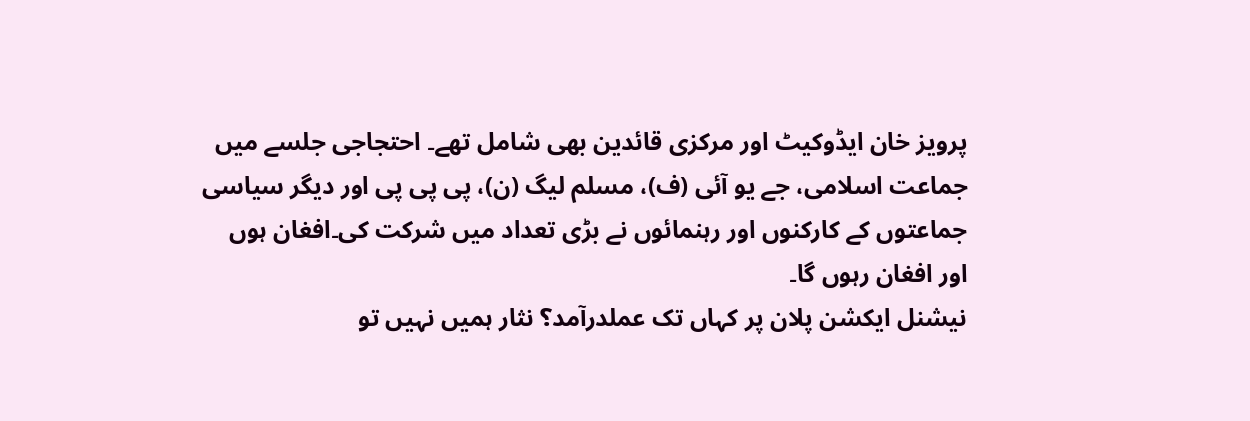پرویز خان ایڈوکیٹ اور مرکزی قائدین بھی شامل تھے۔ احتجاجی جلسے میں جماعت اسلامی، جے یو آئی (ف)، مسلم لیگ (ن)، پی پی پی اور دیگر سیاسی جماعتوں کے کارکنوں اور رہنمائوں نے بڑی تعداد میں شرکت کی۔افغان ہوں اور افغان رہوں گا۔
نیشنل ایکشن پلان پر کہاں تک عملدرآمد؟ نثار ہمیں نہیں تو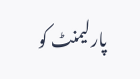پارلیمنٹ کو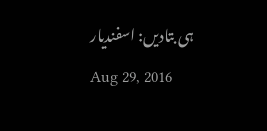ہی بتادیں: اسفندیار
Aug 29, 2016